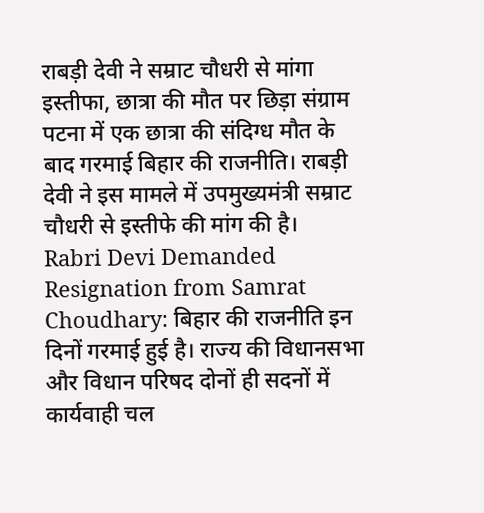राबड़ी देवी ने सम्राट चौधरी से मांगा इस्तीफा, छात्रा की मौत पर छिड़ा संग्राम
पटना में एक छात्रा की संदिग्ध मौत के बाद गरमाई बिहार की राजनीति। राबड़ी देवी ने इस मामले में उपमुख्यमंत्री सम्राट चौधरी से इस्तीफे की मांग की है।
Rabri Devi Demanded Resignation from Samrat Choudhary: बिहार की राजनीति इन दिनों गरमाई हुई है। राज्य की विधानसभा और विधान परिषद दोनों ही सदनों में कार्यवाही चल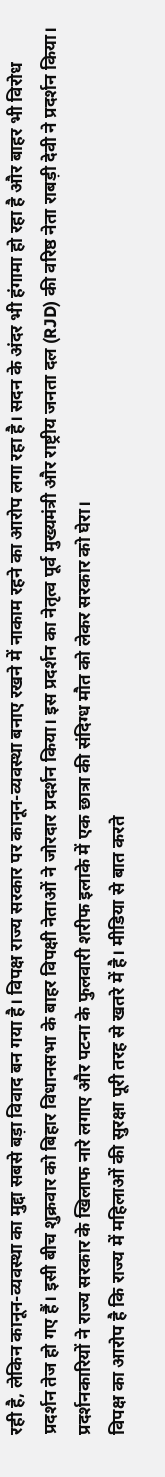रही है, लेकिन कानून-व्यवस्था का मुद्दा सबसे बड़ा विवाद बन गया है। विपक्ष राज्य सरकार पर कानून-व्यवस्था बनाए रखने में नाकाम रहने का आरोप लगा रहा है। सदन के अंदर भी हंगामा हो रहा है और बाहर भी विरोध प्रदर्शन तेज हो गए हैं। इसी बीच शुक्रवार को बिहार विधानसभा के बाहर विपक्षी नेताओं ने जोरदार प्रदर्शन किया। इस प्रदर्शन का नेतृत्व पूर्व मुख्यमंत्री और राष्ट्रीय जनता दल (RJD) की वरिष्ठ नेता राबड़ी देवी ने प्रदर्शन किया। प्रदर्शनकारियों ने राज्य सरकार के खिलाफ नारे लगाए और पटना के फुलवारी शरीफ इलाके में एक छात्रा की संदिग्ध मौत को लेकर सरकार को घेरा।
विपक्ष का आरोप है कि राज्य में महिलाओं की सुरक्षा पूरी तरह से खतरे में है। मीडिया से बात करते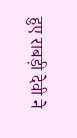हुए राबड़ी देवी ने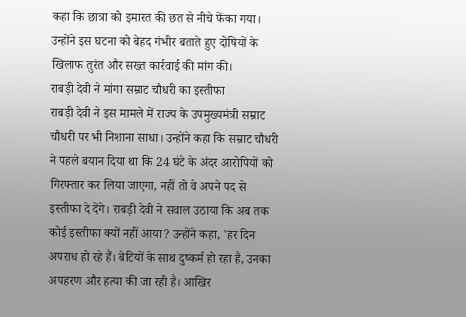कहा कि छात्रा को इमारत की छत से नीचे फेंका गया। उन्होंने इस घटना को बेहद गंभीर बताते हुए दोषियों के खिलाफ तुरंत और सख्त कार्रवाई की मांग की।
राबड़ी देवी ने मांगा सम्राट चौधरी का इस्तीफा
राबड़ी देवी ने इस मामले में राज्य के उपमुख्यमंत्री सम्राट चौधरी पर भी निशाना साधा। उन्होंने कहा कि सम्राट चौधरी ने पहले बयान दिया था कि 24 घंटे के अंदर आरोपियों को गिरफ्तार कर लिया जाएगा, नहीं तो वे अपने पद से इस्तीफा दे देंगे। राबड़ी देवी ने सवाल उठाया कि अब तक कोई इस्तीफा क्यों नहीं आया? उन्होंने कहा, 'हर दिन अपराध हो रहे हैं। बेटियों के साथ दुष्कर्म हो रहा है, उनका अपहरण और हत्या की जा रही है। आखिर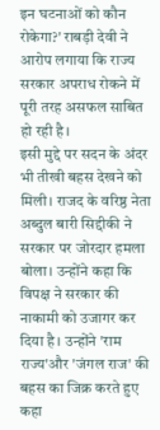इन घटनाओं को कौन रोकेगा?' राबड़ी देवी ने आरोप लगाया कि राज्य सरकार अपराध रोकने में पूरी तरह असफल साबित हो रही है।
इसी मुद्दे पर सदन के अंदर भी तीखी बहस देखने को मिली। राजद के वरिष्ठ नेता अब्दुल बारी सिद्दीकी ने सरकार पर जोरदार हमला बोला। उन्होंने कहा कि विपक्ष ने सरकार की नाकामी को उजागर कर दिया है। उन्होंने 'राम राज्य'और 'जंगल राज' की बहस का जिक्र करते हुए कहा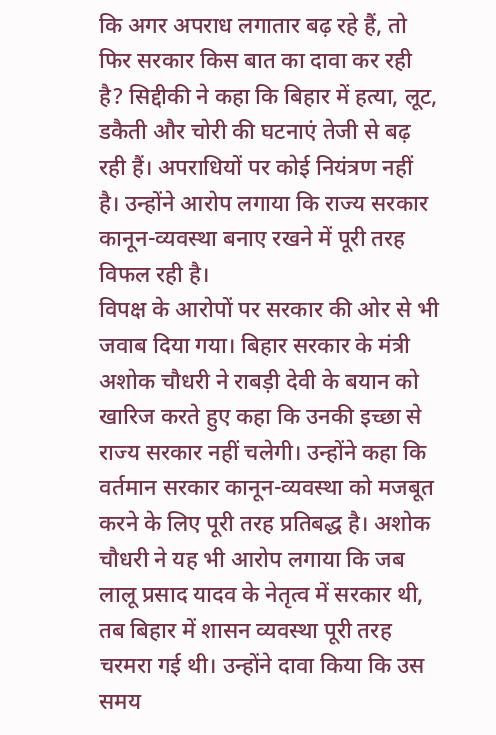कि अगर अपराध लगातार बढ़ रहे हैं, तो फिर सरकार किस बात का दावा कर रही है? सिद्दीकी ने कहा कि बिहार में हत्या, लूट, डकैती और चोरी की घटनाएं तेजी से बढ़ रही हैं। अपराधियों पर कोई नियंत्रण नहीं है। उन्होंने आरोप लगाया कि राज्य सरकार कानून-व्यवस्था बनाए रखने में पूरी तरह विफल रही है।
विपक्ष के आरोपों पर सरकार की ओर से भी जवाब दिया गया। बिहार सरकार के मंत्री अशोक चौधरी ने राबड़ी देवी के बयान को खारिज करते हुए कहा कि उनकी इच्छा से राज्य सरकार नहीं चलेगी। उन्होंने कहा कि वर्तमान सरकार कानून-व्यवस्था को मजबूत करने के लिए पूरी तरह प्रतिबद्ध है। अशोक चौधरी ने यह भी आरोप लगाया कि जब लालू प्रसाद यादव के नेतृत्व में सरकार थी, तब बिहार में शासन व्यवस्था पूरी तरह चरमरा गई थी। उन्होंने दावा किया कि उस समय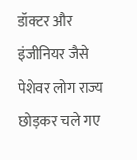डॉक्टर और इंजीनियर जैसे पेशेवर लोग राज्य छोड़कर चले गए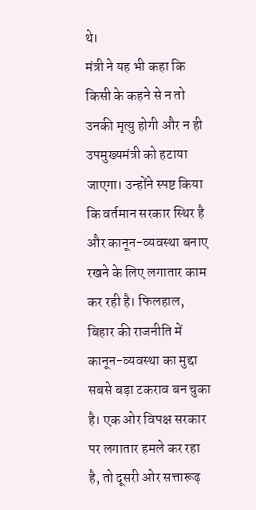थे।
मंत्री ने यह भी कहा कि किसी के कहने से न तो उनकी मृत्यु होगी और न ही उपमुख्यमंत्री को हटाया जाएगा। उन्होंने स्पष्ट किया कि वर्तमान सरकार स्थिर है और कानून-व्यवस्था बनाए रखने के लिए लगातार काम कर रही है। फिलहाल, बिहार की राजनीति में कानून-व्यवस्था का मुद्दा सबसे बड़ा टकराव बन चुका है। एक ओर विपक्ष सरकार पर लगातार हमले कर रहा है, तो दूसरी ओर सत्तारूढ़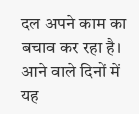दल अपने काम का बचाव कर रहा है। आने वाले दिनों में यह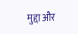मुद्दा और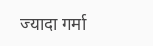ज्यादा गर्मा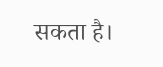सकता है।